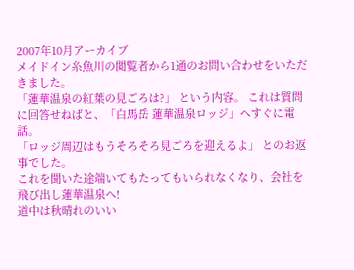2007年10月アーカイブ
メイドイン糸魚川の閲覧者から1通のお問い合わせをいただきました。
「蓮華温泉の紅葉の見ごろは?」 という内容。 これは質問に回答せねばと、「白馬岳 蓮華温泉ロッジ」へすぐに電話。
「ロッジ周辺はもうそろそろ見ごろを迎えるよ」 とのお返事でした。
これを聞いた途端いてもたってもいられなくなり、会社を飛び出し蓮華温泉へ!
道中は秋晴れのいい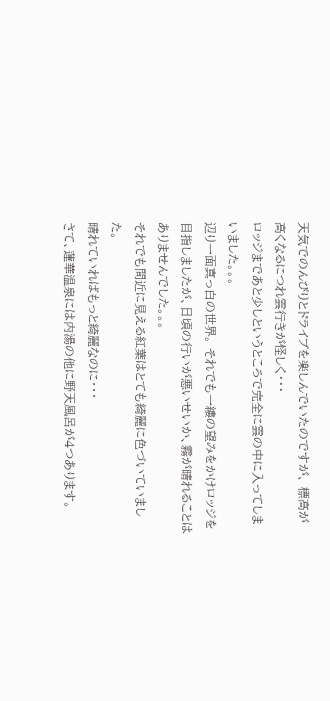天気でのんびりとドライブを楽しんでいたのですが、 標高が高くなるにつれ雲行きが怪しく・・・
ロッジまであと少しというところで完全に雲の中に入ってしまいました。。。
辺り一面真っ白の世界。 それでも一縷の望みをかけロッジを目指しましたが、日頃の行いが悪いせいか、霧が晴れることはありませんでした。。。
それでも間近に見える紅葉はとても綺麗に色づいていました。
晴れていればもっと綺麗なのに・・・
さて、蓮華温泉には内湯の他に野天風呂が4つあります。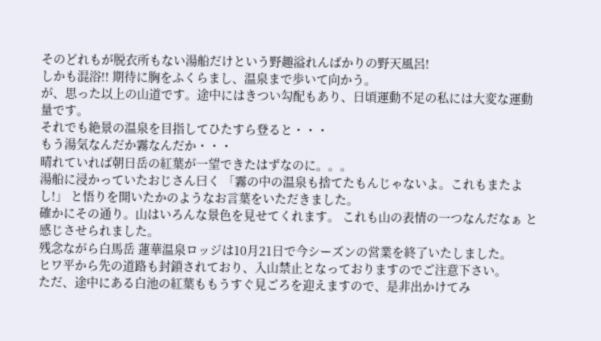そのどれもが脱衣所もない湯船だけという野趣溢れんばかりの野天風呂!
しかも混浴!! 期待に胸をふくらまし、温泉まで歩いて向かう。
が、思った以上の山道です。途中にはきつい勾配もあり、日頃運動不足の私には大変な運動量です。
それでも絶景の温泉を目指してひたすら登ると・・・
もう湯気なんだか霧なんだか・・・
晴れていれば朝日岳の紅葉が一望できたはずなのに。。。
湯船に浸かっていたおじさん曰く 「霧の中の温泉も捨てたもんじゃないよ。これもまたよし!」 と悟りを開いたかのようなお言葉をいただきました。
確かにその通り。山はいろんな景色を見せてくれます。 これも山の表情の一つなんだなぁ と感じさせられました。
残念ながら白馬岳 蓮華温泉ロッジは10月21日で今シーズンの営業を終了いたしました。
ヒワ平から先の道路も封鎖されており、入山禁止となっておりますのでご注意下さい。
ただ、途中にある白池の紅葉ももうすぐ見ごろを迎えますので、是非出かけてみ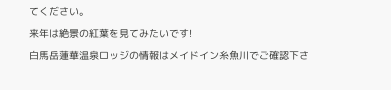てください。
来年は絶景の紅葉を見てみたいです!
白馬岳蓮華温泉ロッジの情報はメイドイン糸魚川でご確認下さ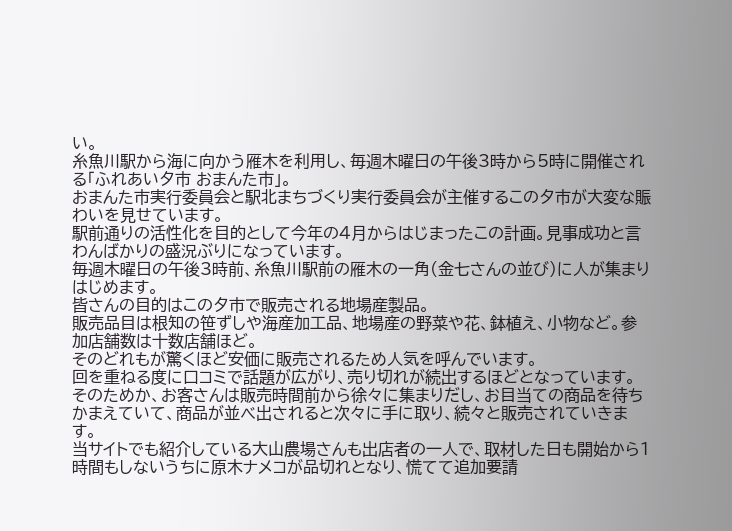い。
糸魚川駅から海に向かう雁木を利用し、毎週木曜日の午後3時から5時に開催される「ふれあい夕市 おまんた市」。
おまんた市実行委員会と駅北まちづくり実行委員会が主催するこの夕市が大変な賑わいを見せています。
駅前通りの活性化を目的として今年の4月からはじまったこの計画。見事成功と言わんばかりの盛況ぶりになっています。
毎週木曜日の午後3時前、糸魚川駅前の雁木の一角(金七さんの並び)に人が集まりはじめます。
皆さんの目的はこの夕市で販売される地場産製品。
販売品目は根知の笹ずしや海産加工品、地場産の野菜や花、鉢植え、小物など。参加店舗数は十数店舗ほど。
そのどれもが驚くほど安価に販売されるため人気を呼んでいます。
回を重ねる度に口コミで話題が広がり、売り切れが続出するほどとなっています。
そのためか、お客さんは販売時間前から徐々に集まりだし、お目当ての商品を待ちかまえていて、商品が並べ出されると次々に手に取り、続々と販売されていきます。
当サイトでも紹介している大山農場さんも出店者の一人で、取材した日も開始から1時間もしないうちに原木ナメコが品切れとなり、慌てて追加要請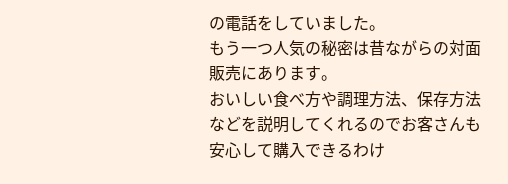の電話をしていました。
もう一つ人気の秘密は昔ながらの対面販売にあります。
おいしい食べ方や調理方法、保存方法などを説明してくれるのでお客さんも安心して購入できるわけ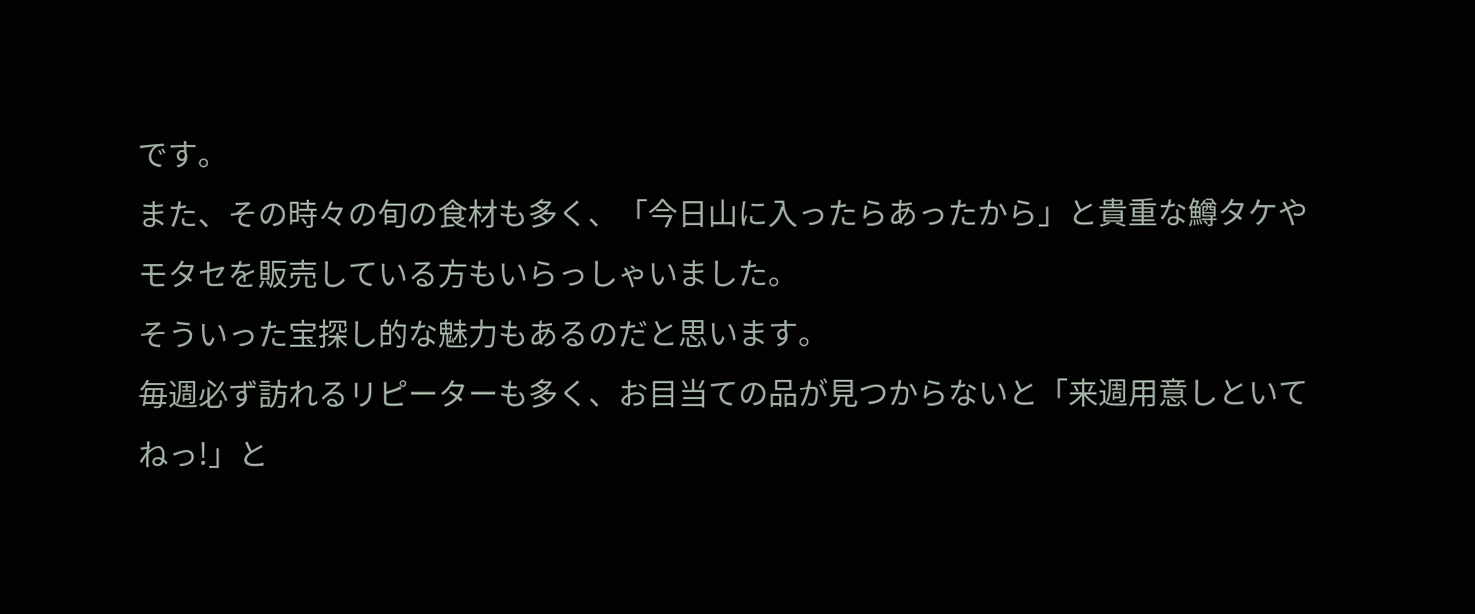です。
また、その時々の旬の食材も多く、「今日山に入ったらあったから」と貴重な鱒タケやモタセを販売している方もいらっしゃいました。
そういった宝探し的な魅力もあるのだと思います。
毎週必ず訪れるリピーターも多く、お目当ての品が見つからないと「来週用意しといてねっ!」と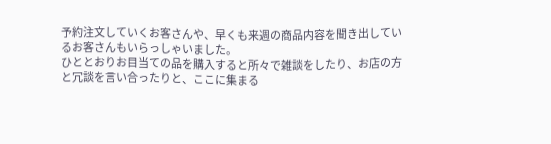予約注文していくお客さんや、早くも来週の商品内容を聞き出しているお客さんもいらっしゃいました。
ひととおりお目当ての品を購入すると所々で雑談をしたり、お店の方と冗談を言い合ったりと、ここに集まる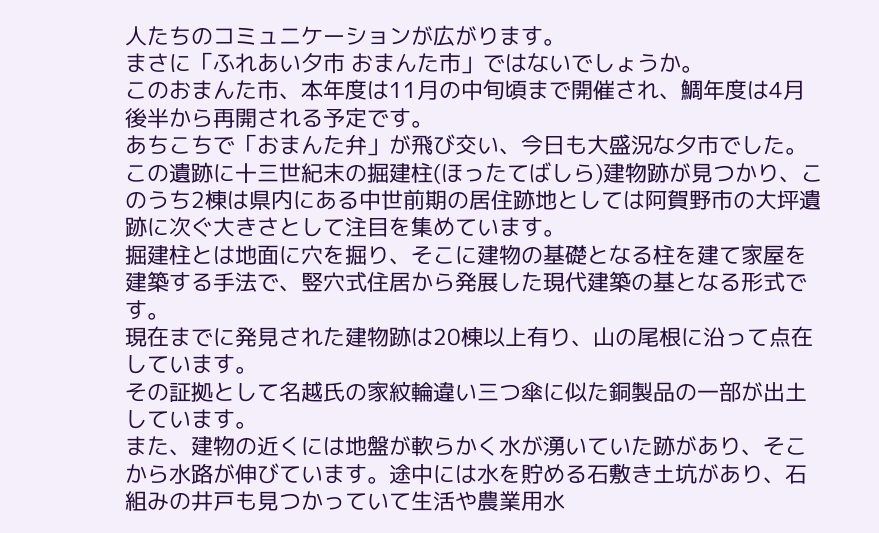人たちのコミュニケーションが広がります。
まさに「ふれあい夕市 おまんた市」ではないでしょうか。
このおまんた市、本年度は11月の中旬頃まで開催され、鯛年度は4月後半から再開される予定です。
あちこちで「おまんた弁」が飛び交い、今日も大盛況な夕市でした。
この遺跡に十三世紀末の掘建柱(ほったてばしら)建物跡が見つかり、このうち2棟は県内にある中世前期の居住跡地としては阿賀野市の大坪遺跡に次ぐ大きさとして注目を集めています。
掘建柱とは地面に穴を掘り、そこに建物の基礎となる柱を建て家屋を建築する手法で、竪穴式住居から発展した現代建築の基となる形式です。
現在までに発見された建物跡は20棟以上有り、山の尾根に沿って点在しています。
その証拠として名越氏の家紋輪違い三つ傘に似た銅製品の一部が出土しています。
また、建物の近くには地盤が軟らかく水が湧いていた跡があり、そこから水路が伸びています。途中には水を貯める石敷き土坑があり、石組みの井戸も見つかっていて生活や農業用水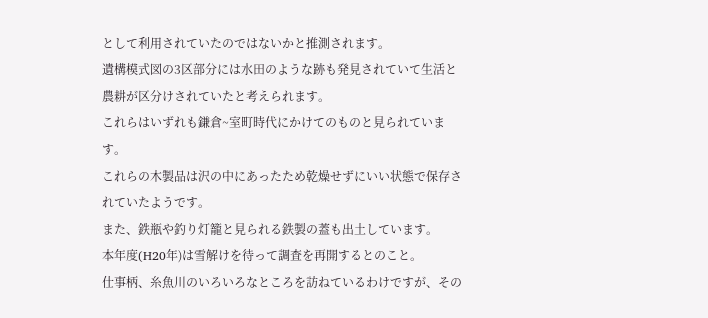として利用されていたのではないかと推測されます。
遺構模式図の3区部分には水田のような跡も発見されていて生活と農耕が区分けされていたと考えられます。
これらはいずれも鎌倉~室町時代にかけてのものと見られています。
これらの木製品は沢の中にあったため乾燥せずにいい状態で保存されていたようです。
また、鉄瓶や釣り灯籠と見られる鉄製の蓋も出土しています。
本年度(H20年)は雪解けを待って調査を再開するとのこと。
仕事柄、糸魚川のいろいろなところを訪ねているわけですが、その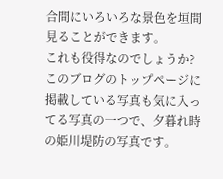合間にいろいろな景色を垣間見ることができます。
これも役得なのでしょうか? このブログのトップページに掲載している写真も気に入ってる写真の一つで、夕暮れ時の姫川堤防の写真です。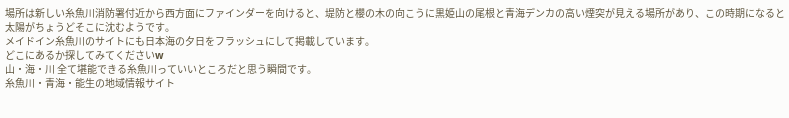場所は新しい糸魚川消防署付近から西方面にファインダーを向けると、堤防と櫻の木の向こうに黒姫山の尾根と青海デンカの高い煙突が見える場所があり、この時期になると太陽がちょうどそこに沈むようです。
メイドイン糸魚川のサイトにも日本海の夕日をフラッシュにして掲載しています。
どこにあるか探してみてくださいw
山・海・川 全て堪能できる糸魚川っていいところだと思う瞬間です。
糸魚川・青海・能生の地域情報サイト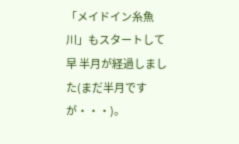「メイドイン糸魚川」もスタートして早 半月が経過しました(まだ半月ですが・・・)。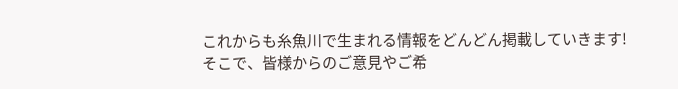これからも糸魚川で生まれる情報をどんどん掲載していきます!
そこで、皆様からのご意見やご希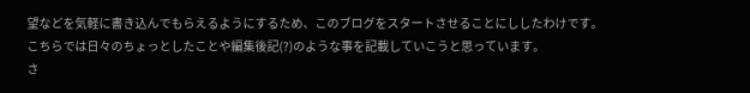望などを気軽に書き込んでもらえるようにするため、このブログをスタートさせることにししたわけです。
こちらでは日々のちょっとしたことや編集後記(?)のような事を記載していこうと思っています。
さ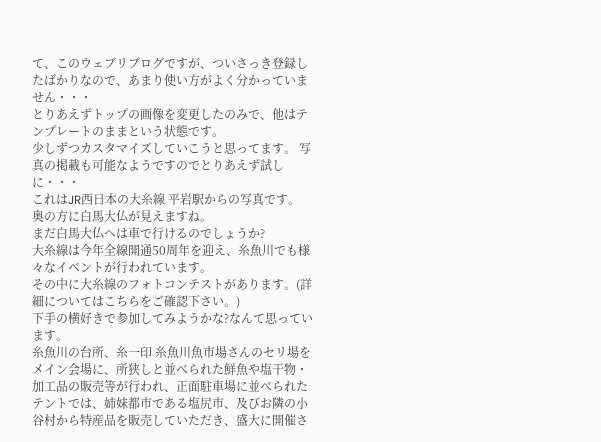て、このウェブリブログですが、ついさっき登録したばかりなので、あまり使い方がよく分かっていません・・・
とりあえずトップの画像を変更したのみで、他はテンプレートのままという状態です。
少しずつカスタマイズしていこうと思ってます。 写真の掲載も可能なようですのでとりあえず試しに・・・
これはJR西日本の大糸線 平岩駅からの写真です。
奥の方に白馬大仏が見えますね。
まだ白馬大仏へは車で行けるのでしょうか?
大糸線は今年全線開通50周年を迎え、糸魚川でも様々なイベントが行われています。
その中に大糸線のフォトコンテストがあります。(詳細についてはこちらをご確認下さい。)
下手の横好きで参加してみようかな?なんて思っています。
糸魚川の台所、糸一印 糸魚川魚市場さんのセリ場をメイン会場に、所狭しと並べられた鮮魚や塩干物・加工品の販売等が行われ、正面駐車場に並べられたテントでは、姉妹都市である塩尻市、及びお隣の小谷村から特産品を販売していただき、盛大に開催さ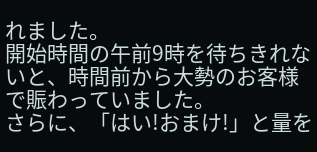れました。
開始時間の午前9時を待ちきれないと、時間前から大勢のお客様で賑わっていました。
さらに、「はい!おまけ!」と量を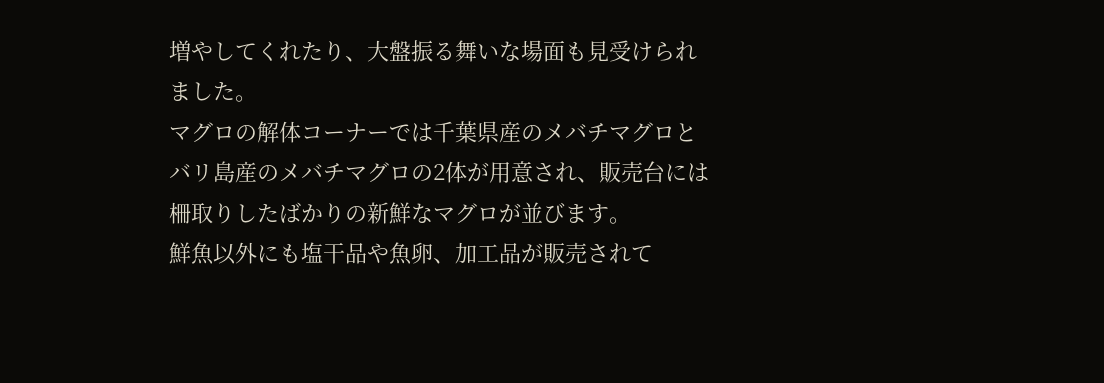増やしてくれたり、大盤振る舞いな場面も見受けられました。
マグロの解体コーナーでは千葉県産のメバチマグロとバリ島産のメバチマグロの2体が用意され、販売台には柵取りしたばかりの新鮮なマグロが並びます。
鮮魚以外にも塩干品や魚卵、加工品が販売されて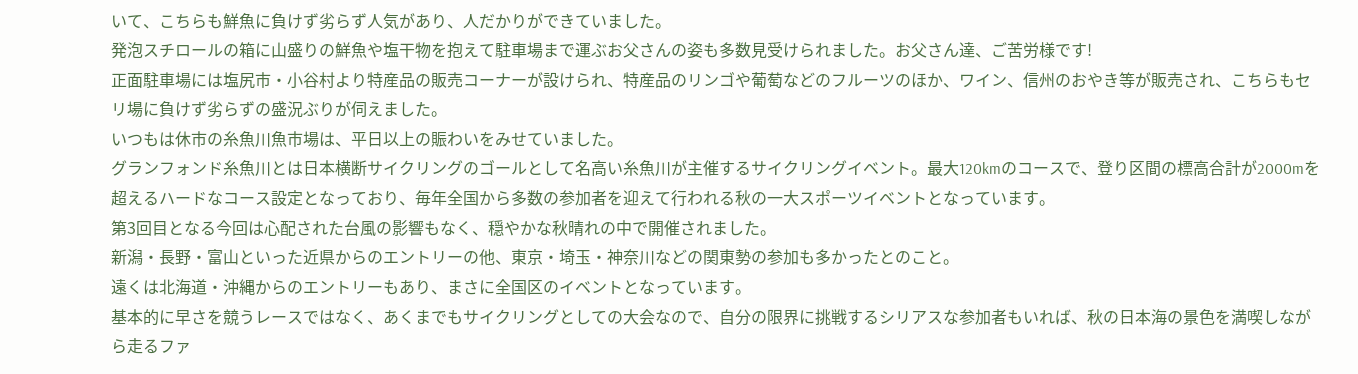いて、こちらも鮮魚に負けず劣らず人気があり、人だかりができていました。
発泡スチロールの箱に山盛りの鮮魚や塩干物を抱えて駐車場まで運ぶお父さんの姿も多数見受けられました。お父さん達、ご苦労様です!
正面駐車場には塩尻市・小谷村より特産品の販売コーナーが設けられ、特産品のリンゴや葡萄などのフルーツのほか、ワイン、信州のおやき等が販売され、こちらもセリ場に負けず劣らずの盛況ぶりが伺えました。
いつもは休市の糸魚川魚市場は、平日以上の賑わいをみせていました。
グランフォンド糸魚川とは日本横断サイクリングのゴールとして名高い糸魚川が主催するサイクリングイベント。最大120kmのコースで、登り区間の標高合計が2000mを超えるハードなコース設定となっており、毎年全国から多数の参加者を迎えて行われる秋の一大スポーツイベントとなっています。
第3回目となる今回は心配された台風の影響もなく、穏やかな秋晴れの中で開催されました。
新潟・長野・富山といった近県からのエントリーの他、東京・埼玉・神奈川などの関東勢の参加も多かったとのこと。
遠くは北海道・沖縄からのエントリーもあり、まさに全国区のイベントとなっています。
基本的に早さを競うレースではなく、あくまでもサイクリングとしての大会なので、自分の限界に挑戦するシリアスな参加者もいれば、秋の日本海の景色を満喫しながら走るファ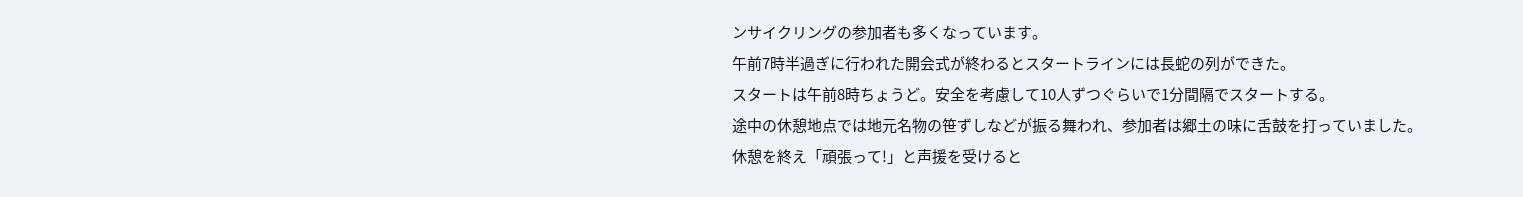ンサイクリングの参加者も多くなっています。
午前7時半過ぎに行われた開会式が終わるとスタートラインには長蛇の列ができた。
スタートは午前8時ちょうど。安全を考慮して10人ずつぐらいで1分間隔でスタートする。
途中の休憩地点では地元名物の笹ずしなどが振る舞われ、参加者は郷土の味に舌鼓を打っていました。
休憩を終え「頑張って!」と声援を受けると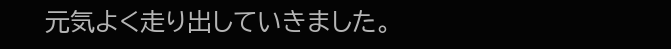元気よく走り出していきました。